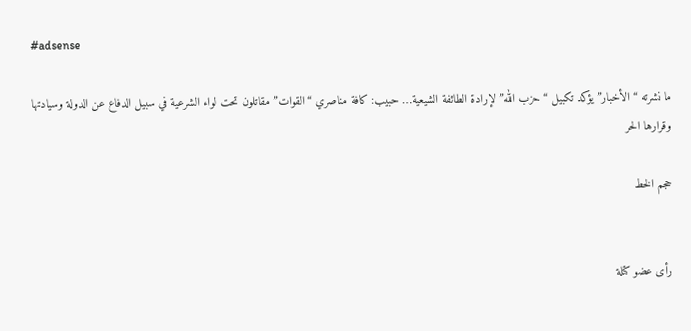#adsense

ما نشرته “الأخبار” يؤكد تكبيل “حزب الله” لإرادة الطائفة الشيعية… حبيب: كافة مناصري “القوات” مقاتلون تحت لواء الشرعية في سبيل الدفاع عن الدولة وسيادتها وقرارها الحر

حجم الخط


رأى عضو كتلة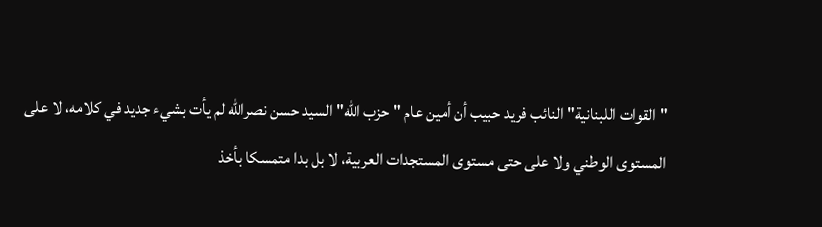"القوات اللبنانية" النائب فريد حبيب أن أمين عام "حزب الله" السيد حسن نصرالله لم يأت بشيء جديد في كلامه، لا على المستوى الوطني ولا على حتى مستوى المستجدات العربية، لا بل بدا متمسكا بأخذ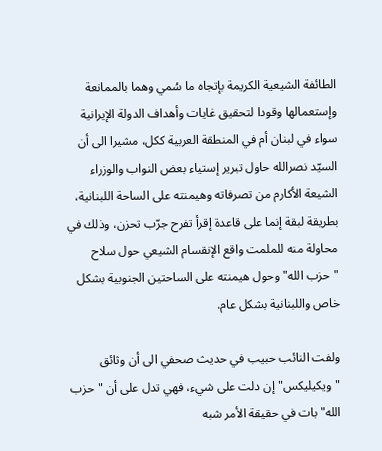الطائفة الشيعية الكريمة بإتجاه ما سُمي وهما بالممانعة وإستعمالها وقودا لتحقيق غايات وأهداف الدولة الإيرانية سواء في لبنان أم في المنطقة العربية ككل، مشيرا الى أن السيّد نصرالله حاول تبرير إستياء بعض النواب والوزراء الشيعة الأكارم من تصرفاته وهيمنته على الساحة اللبنانية، بطريقة لبقة إنما على قاعدة إقرأ تفرح جرّب تحزن، وذلك في محاولة منه للملمت واقع الإنقسام الشيعي حول سلاح "حزب الله" وحول هيمنته على الساحتين الجنوبية بشكل خاص واللبنانية بشكل عام.

ولفت النائب حبيب في حديث صحفي الى أن وثائق "ويكيليكس" إن دلت على شيء، فهي تدل على أن "حزب الله" بات في حقيقة الأمر شبه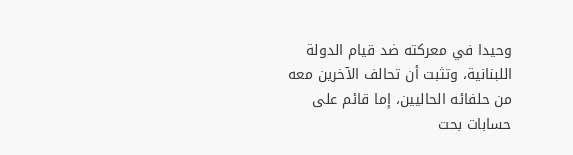وحيدا في معركته ضد قيام الدولة اللبنانية، وتثبت أن تحالف الآخرين معه من حلفائه الحاليين، إما قائم على حسابات بحت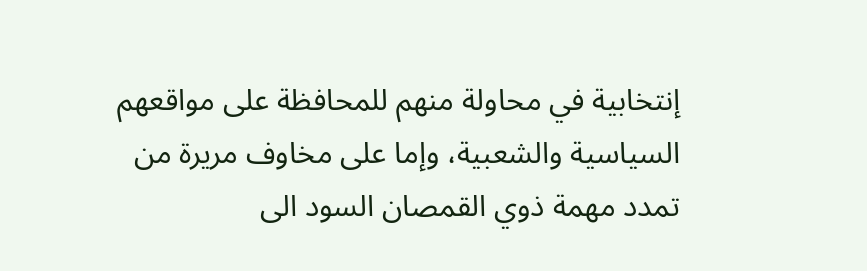إنتخابية في محاولة منهم للمحافظة على مواقعهم السياسية والشعبية، وإما على مخاوف مريرة من تمدد مهمة ذوي القمصان السود الى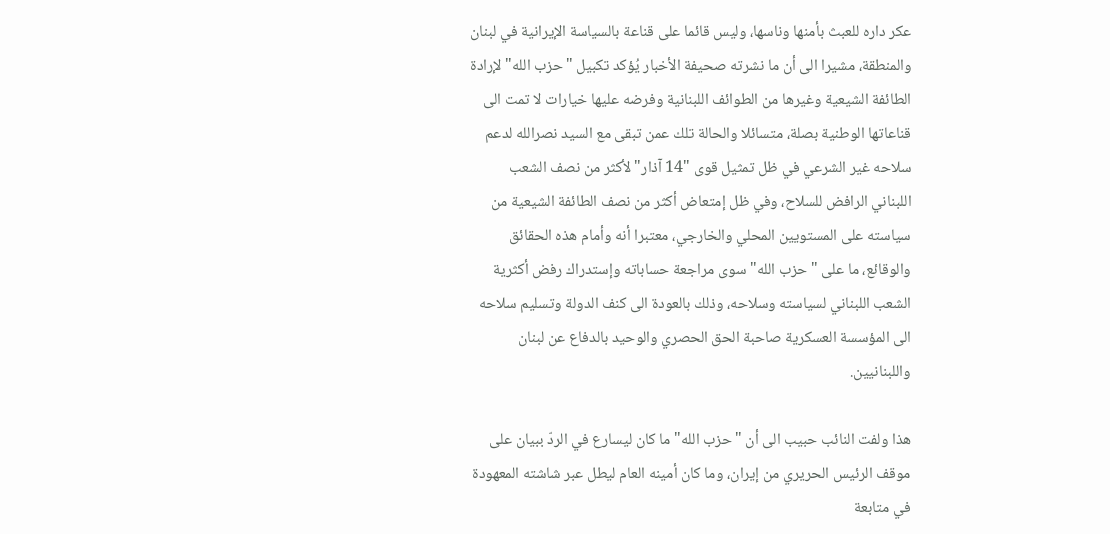عكر داره للعبث بأمنها وناسها، وليس قائما على قناعة بالسياسة الإيرانية في لبنان والمنطقة، مشيرا الى أن ما نشرته صحيفة الأخبار يُؤكد تكبيل "حزب الله" لإرادة الطائفة الشيعية وغيرها من الطوائف اللبنانية وفرضه عليها خيارات لا تمت الى قناعاتها الوطنية بصلة، متسائلا والحالة تلك عمن تبقى مع السيد نصرالله لدعم سلاحه غير الشرعي في ظل تمثيل قوى "14 آذار" لأكثر من نصف الشعب اللبناني الرافض للسلاح، وفي ظل إمتعاض أكثر من نصف الطائفة الشيعية من سياسته على المستويين المحلي والخارجي، معتبرا أنه وأمام هذه الحقائق والوقائع، ما على "حزب الله" سوى مراجعة حساباته وإستدراك رفض أكثرية الشعب اللبناني لسياسته وسلاحه، وذلك بالعودة الى كنف الدولة وتسليم سلاحه الى المؤسسة العسكرية صاحبة الحق الحصري والوحيد بالدفاع عن لبنان واللبنانيين.

هذا ولفت النائب حبيب الى أن "حزب الله" ما كان ليسارع في الردّ ببيان على موقف الرئيس الحريري من إيران، وما كان أمينه العام ليطل عبر شاشته المعهودة في متابعة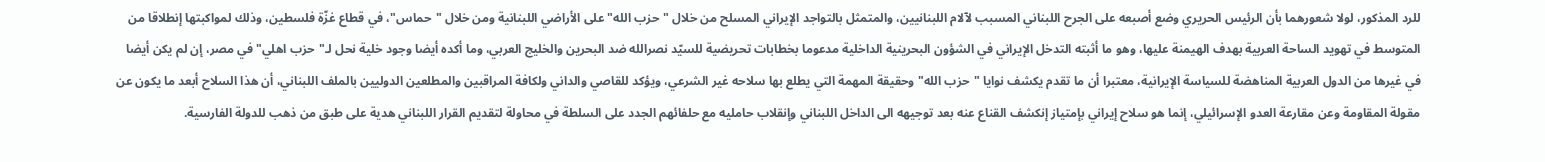للرد المذكور، لولا شعورهما بأن الرئيس الحريري وضع أصبعه على الجرح اللبناني المسبب لآلام اللبنانيين، والمتمثل بالتواجد الإيراني المسلح من خلال "حزب الله" على الأراضي اللبنانية ومن خلال "حماس"، في قطاع غزّة فلسطين، وذلك لمواكبتها إنطلاقا من المتوسط في تهويد الساحة العربية بهدف الهيمنة عليها، وهو ما أثبته التدخل الإيراني في الشؤون البحرينية الداخلية مدعوما بخطابات تحريضية للسيّد نصرالله ضد البحرين والخليج العربي، وما أكده أيضا وجود خلية نحل لـ"حزب اهلي" في مصر، إن لم يكن أيضا في غيرها من الدول العربية المناهضة للسياسة الإيرانية، معتبرا أن ما تقدم يكشف نوايا "حزب الله" وحقيقة المهمة التي يطلع بها سلاحه غير الشرعي، ويؤكد للقاصي والداني ولكافة المراقبين والمطلعين الدوليين بالملف اللبناني، أن هذا السلاح أبعد ما يكون عن مقولة المقاومة وعن مقارعة العدو الإسرائيلي، إنما هو سلاح إيراني بإمتياز إنكشف القناع عنه بعد توجيهه الى الداخل اللبناني وإنقلاب حامليه مع حلفائهم الجدد على السلطة في محاولة لتقديم القرار اللبناني هدية على طبق من ذهب للدولة الفارسية.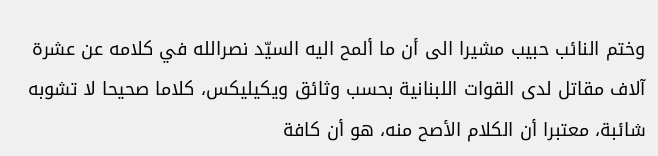وختم النائب حبيب مشيرا الى أن ما ألمح اليه السيّد نصرالله في كلامه عن عشرة آلاف مقاتل لدى القوات اللبنانية بحسب وثائق ويكيليكس، كلاما صحيحا لا تشوبه شائبة، معتبرا أن الكلام الأصح منه، هو أن كافة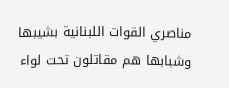مناصري القوات اللبنانية بشيبها وشبابها هم مقاتلون تحت لواء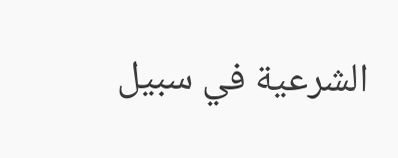الشرعية في سبيل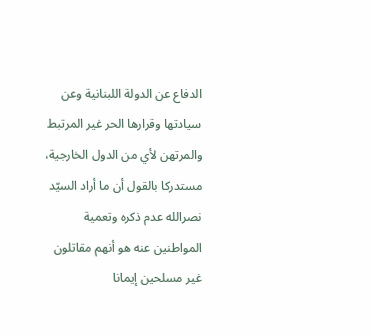الدفاع عن الدولة اللبنانية وعن سيادتها وقرارها الحر غير المرتبط والمرتهن لأي من الدول الخارجية، مستدركا بالقول أن ما أراد السيّد نصرالله عدم ذكره وتعمية المواطنين عنه هو أنهم مقاتلون غير مسلحين إيمانا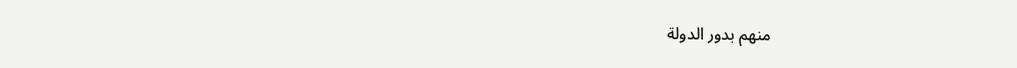منهم بدور الدولة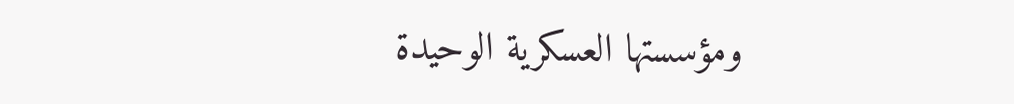ومؤسستها العسكرية الوحيدة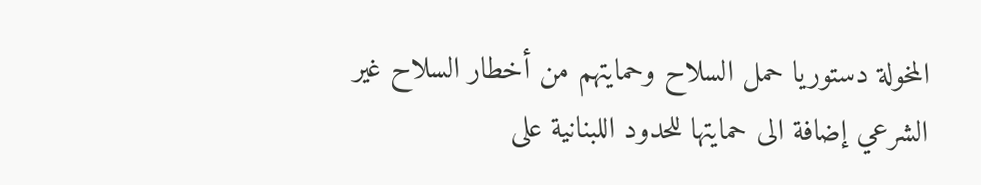المخولة دستوريا حمل السلاح وحمايتهم من أخطار السلاح غير الشرعي إضافة الى حمايتها للحدود اللبنانية على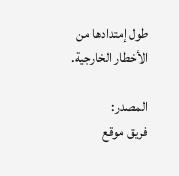طول إمتدادها من الأخطار الخارجية.

المصدر:
فريق موقع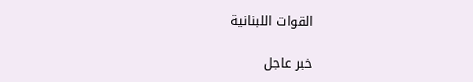القوات اللبنانية

خبر عاجل